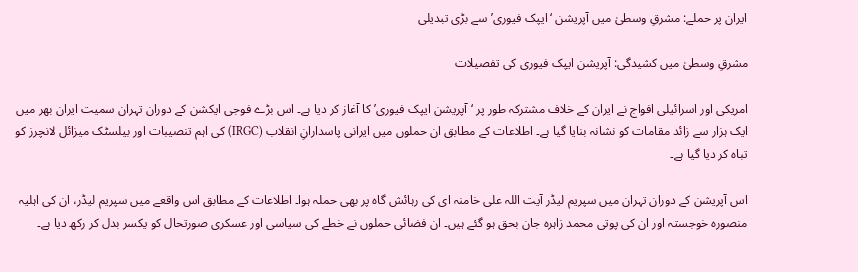ایران پر حملے: مشرقِ وسطیٰ میں آپریشن ‘ایپک فیوری’ سے بڑی تبدیلی

مشرقِ وسطیٰ میں کشیدگی: آپریشن ایپک فیوری کی تفصیلات

امریکی اور اسرائیلی افواج نے ایران کے خلاف مشترکہ طور پر ‘آپریشن ایپک فیوری’ کا آغاز کر دیا ہے۔ اس بڑے فوجی ایکشن کے دوران تہران سمیت ایران بھر میں ایک ہزار سے زائد مقامات کو نشانہ بنایا گیا ہے۔ اطلاعات کے مطابق ان حملوں میں ایرانی پاسدارانِ انقلاب (IRGC) کی اہم تنصیبات اور بیلسٹک میزائل لانچرز کو تباہ کر دیا گیا ہے۔

اس آپریشن کے دوران تہران میں سپریم لیڈر آیت اللہ علی خامنہ ای کی رہائش گاہ پر بھی حملہ ہوا۔ اطلاعات کے مطابق اس واقعے میں سپریم لیڈر، ان کی اہلیہ منصورہ خوجستہ اور ان کی پوتی محمد زاہرہ جان بحق ہو گئے ہیں۔ ان فضائی حملوں نے خطے کی سیاسی اور عسکری صورتحال کو یکسر بدل کر رکھ دیا ہے۔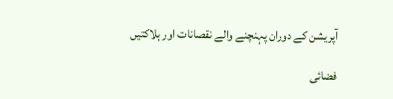آپریشن کے دوران پہنچنے والے نقصانات اور ہلاکتیں

فضائی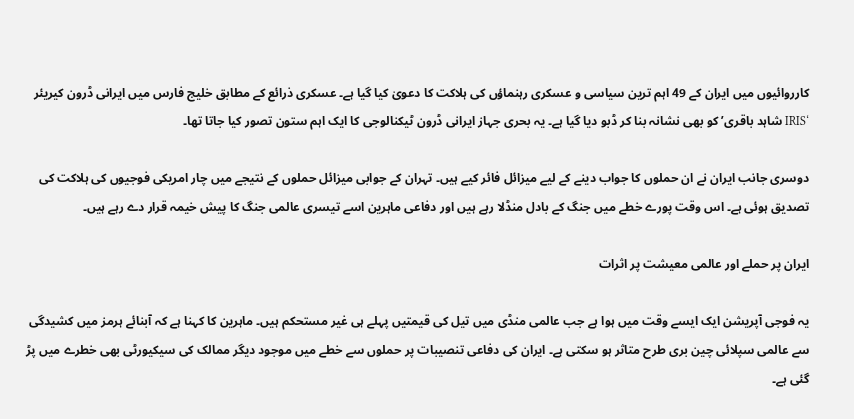کارروائیوں میں ایران کے 49 اہم ترین سیاسی و عسکری رہنماؤں کی ہلاکت کا دعویٰ کیا گیا ہے۔ عسکری ذرائع کے مطابق خلیج فارس میں ایرانی ڈرون کیریئر ‘IRIS شاہد باقری’ کو بھی نشانہ بنا کر ڈبو دیا گیا ہے۔ یہ بحری جہاز ایرانی ڈرون ٹیکنالوجی کا ایک اہم ستون تصور کیا جاتا تھا۔

دوسری جانب ایران نے ان حملوں کا جواب دینے کے لیے میزائل فائر کیے ہیں۔ تہران کے جوابی میزائل حملوں کے نتیجے میں چار امریکی فوجیوں کی ہلاکت کی تصدیق ہوئی ہے۔ اس وقت پورے خطے میں جنگ کے بادل منڈلا رہے ہیں اور دفاعی ماہرین اسے تیسری عالمی جنگ کا پیش خیمہ قرار دے رہے ہیں۔

ایران پر حملے اور عالمی معیشت پر اثرات

یہ فوجی آپریشن ایک ایسے وقت میں ہوا ہے جب عالمی منڈی میں تیل کی قیمتیں پہلے ہی غیر مستحکم ہیں۔ ماہرین کا کہنا ہے کہ آبنائے ہرمز میں کشیدگی سے عالمی سپلائی چین بری طرح متاثر ہو سکتی ہے۔ ایران کی دفاعی تنصیبات پر حملوں سے خطے میں موجود دیگر ممالک کی سیکیورٹی بھی خطرے میں پڑ گئی ہے۔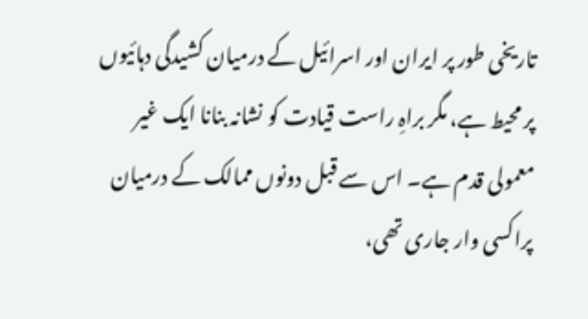تاریخی طور پر ایران اور اسرائیل کے درمیان کشیدگی دہائیوں پر محیط ہے، مگر براہِ راست قیادت کو نشانہ بنانا ایک غیر معمولی قدم ہے۔ اس سے قبل دونوں ممالک کے درمیان پراکسی وار جاری تھی،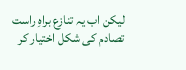لیکن اب یہ تنازع براہِ راست تصادم کی شکل اختیار کر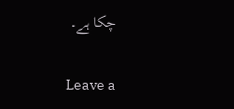چکا ہے۔

Leave a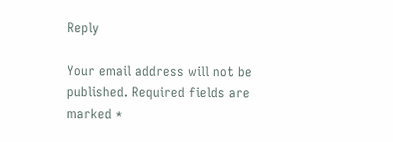Reply

Your email address will not be published. Required fields are marked *